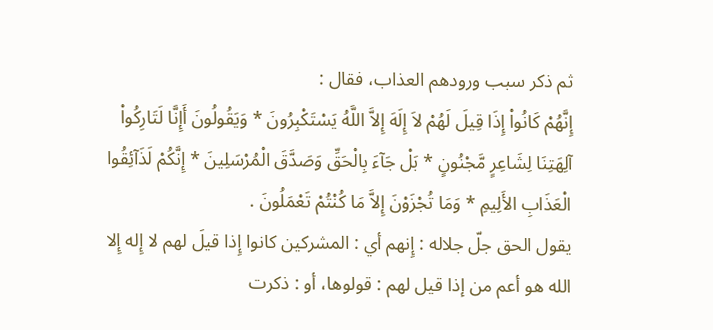ثم ذكر سبب ورودهم العذاب، فقال :
إِنَّهُمْ كَانُواْ إِذَا قِيلَ لَهُمْ لاَ إِلَهَ إِلاَّ اللَّهُ يَسْتَكْبِرُونَ * وَيَقُولُونَ أَإِنَّا لَتَارِكُواْ آلِهَتِنَا لِشَاعِرٍ مَّجْنُونٍ * بَلْ جَآءَ بِالْحَقِّ وَصَدَّقَ الْمُرْسَلِينَ * إِنَّكُمْ لَذَآئِقُوا الْعَذَابِ الأَلِيمِ * وَمَا تُجْزَوْنَ إِلاَّ مَا كُنْتُمْ تَعْمَلُونَ .
يقول الحق جلّ جلاله : إِنهم أي : المشركين كانوا إِذا قيلَ لهم لا إِله إِلا الله هو أعم من إذا قيل لهم : قولوها، أو : ذكرت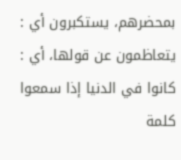بمحضرهم، يستكبرون أي : يتعاظمون عن قولها، أي : كانوا في الدنيا إذا سمعوا كلمة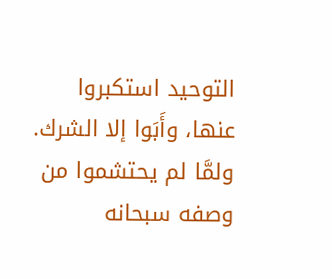التوحيد استكبروا عنها، وأَبَوا إلا الشرك.
ولمَّا لم يحتشموا من وصفه سبحانه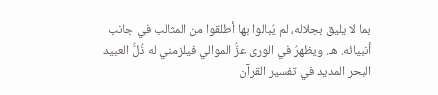بما لا يليق بجلاله، لم يُبالوا بها أطلقوا من المثالب في جانب أنبيائه. هـ. ويظهرُ في الورى عزُّ الموالي فيلزمني له ذُلُّ العبيد
البحر المديد في تفسير القرآن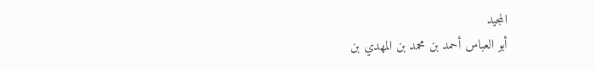المجيد
أبو العباس أحمد بن محمد بن المهدي بن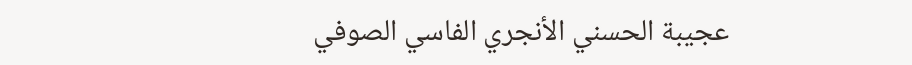عجيبة الحسني الأنجري الفاسي الصوفي